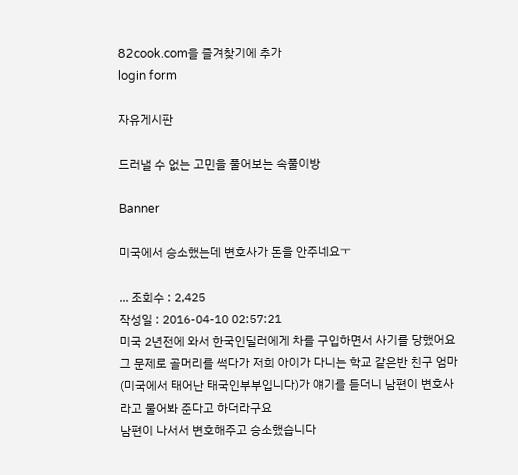82cook.com을 즐겨찾기에 추가
login form

자유게시판

드러낼 수 없는 고민을 풀어보는 속풀이방

Banner

미국에서 승소했는데 변호사가 돈을 안주네요ㅜ

... 조회수 : 2,425
작성일 : 2016-04-10 02:57:21
미국 2년전에 와서 한국인딜러에게 차를 구입하면서 사기를 당했어요
그 문제로 골머리를 썩다가 저희 아이가 다니는 학교 같은반 친구 엄마(미국에서 태어난 태국인부부입니다)가 얘기를 듣더니 남편이 변호사라고 물어봐 준다고 하더라구요
남편이 나서서 변호해주고 승소했습니다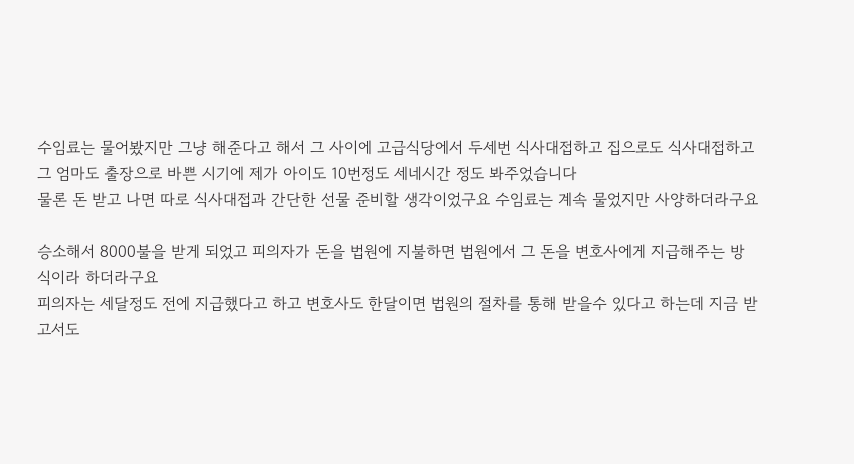수임료는 물어봤지만 그냥 해준다고 해서 그 사이에 고급식당에서 두세번 식사대접하고 집으로도 식사대접하고 그 엄마도 출장으로 바쁜 시기에 제가 아이도 10번정도 세네시간 정도 봐주었습니다
물론 돈 받고 나면 따로 식사대접과 간단한 선물 준비할 생각이었구요 수임료는 계속 물었지만 사양하더라구요

승소해서 8000불을 받게 되었고 피의자가 돈을 법원에 지불하면 법원에서 그 돈을 변호사에게 지급해주는 방식이라 하더라구요
피의자는 세달정도 전에 지급했다고 하고 변호사도 한달이면 법원의 절차를 통해 받을수 있다고 하는데 지금 받고서도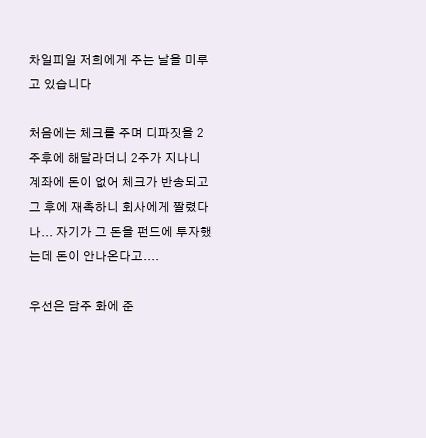차일피일 저희에게 주는 날을 미루고 있습니다

처음에는 체크를 주며 디파짓을 2주후에 해달라더니 2주가 지나니 계좌에 돈이 없어 체크가 반송되고
그 후에 재촉하니 회사에게 짤렸다나... 자기가 그 돈을 펀드에 투자했는데 돈이 안나온다고....

우선은 담주 화에 준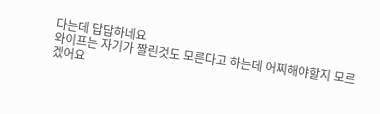다는데 답답하네요
와이프는 자기가 짤린것도 모른다고 하는데 어찌해야할지 모르겠어요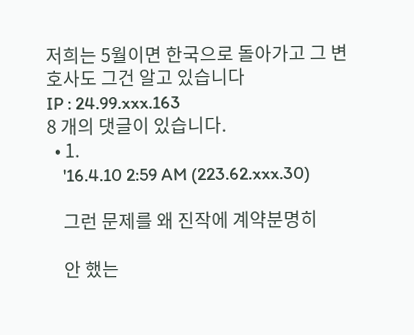저희는 5월이면 한국으로 돌아가고 그 변호사도 그건 알고 있습니다
IP : 24.99.xxx.163
8 개의 댓글이 있습니다.
  • 1.
    '16.4.10 2:59 AM (223.62.xxx.30)

    그런 문제를 왜 진작에 계약분명히

    안 했는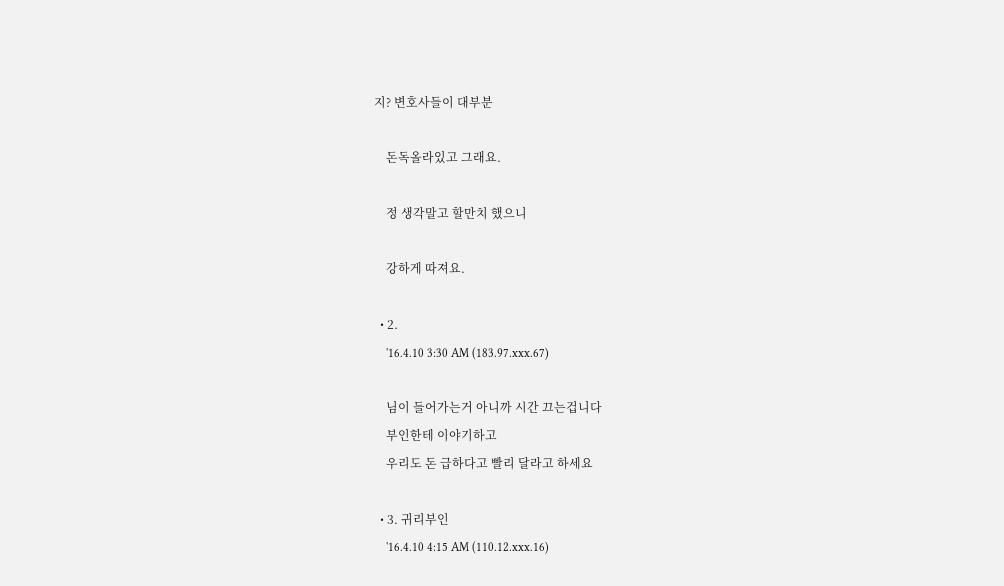지? 변호사들이 대부분

    돈독올라있고 그래요.

    정 생각말고 할만치 했으니

    강하게 따져요.

  • 2.
    '16.4.10 3:30 AM (183.97.xxx.67)

    님이 들어가는거 아니까 시간 끄는겁니다
    부인한테 이야기하고
    우리도 돈 급하다고 빨리 달라고 하세요

  • 3. 귀리부인
    '16.4.10 4:15 AM (110.12.xxx.16)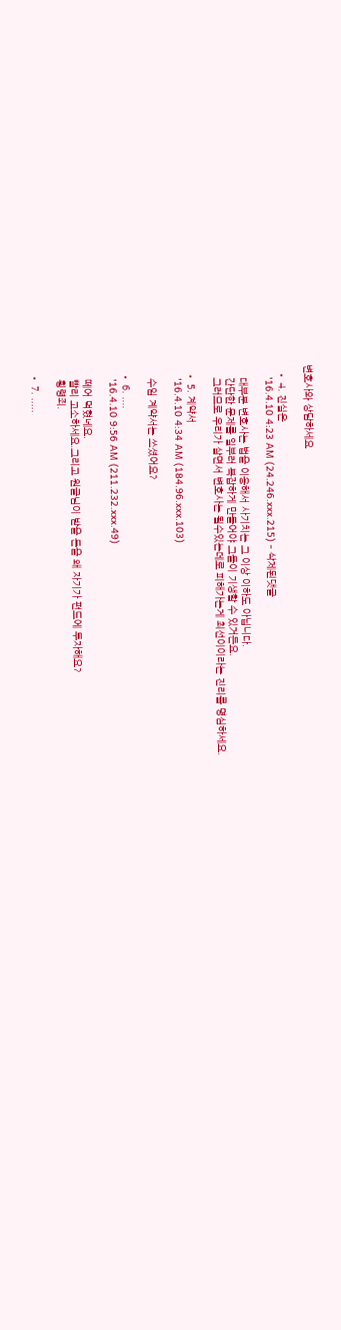변호사와 상담하세요

  • 4. 진실은
    '16.4.10 4:23 AM (24.246.xxx.215) - 삭제된댓글

    대부분 변호사는 법을 이용해서 사기치는 그 이상 이하도 아닙니다.
    간단한 문제를 일부러 복잡하게 만들어야 그들이 기생할 수 있거든요.
    그러므로 우리가 살면서 변호사는 될수있는데로 피해가는게 최선이이라는 진리를 명심하세요.

  • 5. 계약서
    '16.4.10 4:34 AM (184.96.xxx.103)

    수임 계약서는 쓰셨어요?

  • 6. ....
    '16.4.10 9:56 AM (211.232.xxx.49)

    떼어 먹혔네요.
    빨리 고소하세요.그리고 원글님이 받을 돈을 왜 자기가 펀드에 투자해요?
    횡령죄.

  • 7. .....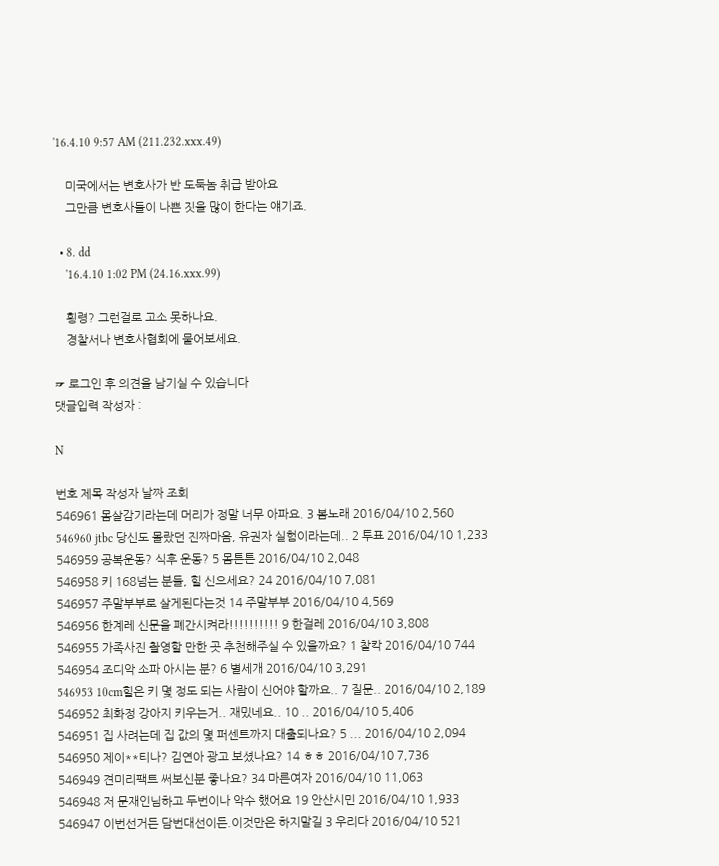'16.4.10 9:57 AM (211.232.xxx.49)

    미국에서는 변호사가 반 도둑놈 취급 받아요
    그만큼 변호사들이 나쁜 짓을 많이 한다는 얘기죠.

  • 8. dd
    '16.4.10 1:02 PM (24.16.xxx.99)

    횡령? 그런걸로 고소 못하나요.
    경찰서나 변호사협회에 물어보세요.

☞ 로그인 후 의견을 남기실 수 있습니다
댓글입력 작성자 :

N

번호 제목 작성자 날짜 조회
546961 몸살감기라는데 머리가 정말 너무 아파요. 3 봄노래 2016/04/10 2,560
546960 jtbc 당신도 몰랐던 진짜마음, 유권자 실험이라는데.. 2 투표 2016/04/10 1,233
546959 공복운동? 식후 운동? 5 몸튼튼 2016/04/10 2,048
546958 키 168넘는 분들, 힐 신으세요? 24 2016/04/10 7,081
546957 주말부부로 살게된다는것 14 주말부부 2016/04/10 4,569
546956 한계레 신문을 폐간시켜라!!!!!!!!!! 9 한걸레 2016/04/10 3,808
546955 가족사진 촬영할 만한 곳 추천해주실 수 있을까요? 1 찰칵 2016/04/10 744
546954 조디악 소파 아시는 분? 6 별세개 2016/04/10 3,291
546953 10cm힐은 키 몇 정도 되는 사람이 신어야 할까요.. 7 질문.. 2016/04/10 2,189
546952 최화정 강아지 키우는거.. 재밌네요.. 10 .. 2016/04/10 5,406
546951 집 사려는데 집 값의 몇 퍼센트까지 대출되나요? 5 ... 2016/04/10 2,094
546950 제이**티나? 김연아 광고 보셨나요? 14 ㅎㅎ 2016/04/10 7,736
546949 견미리팩트 써보신분 좋나요? 34 마른여자 2016/04/10 11,063
546948 저 문재인님하고 두번이나 악수 했어요 19 안산시민 2016/04/10 1,933
546947 이번선거든 담번대선이든.이것만은 하지말길 3 우리다 2016/04/10 521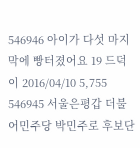546946 아이가 다섯 마지막에 빵터졌어요 19 드덕이 2016/04/10 5,755
546945 서울은평갑 더불어민주당 박민주로 후보단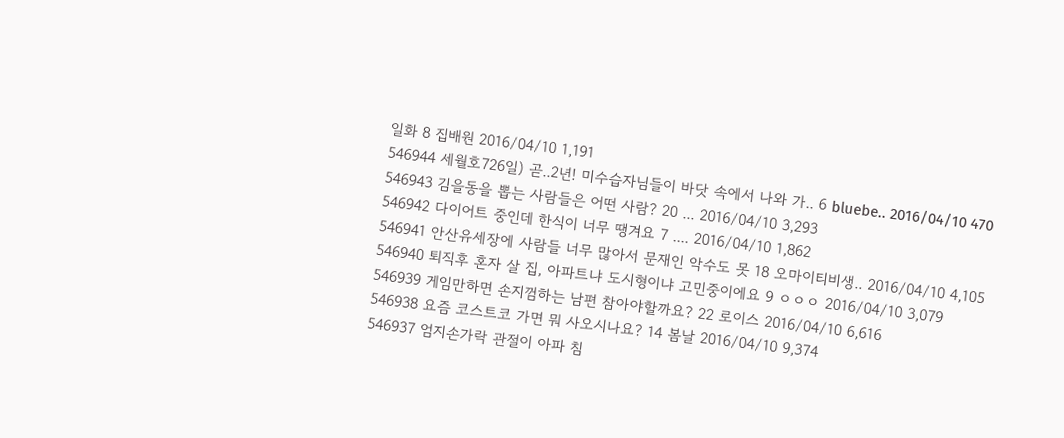일화 8 집배원 2016/04/10 1,191
546944 세월호726일) 곧..2년! 미수습자님들이 바닷 속에서 나와 가.. 6 bluebe.. 2016/04/10 470
546943 김을동을 뽑는 사람들은 어떤 사람? 20 ... 2016/04/10 3,293
546942 다이어트 중인데 한식이 너무 땡겨요 7 .... 2016/04/10 1,862
546941 안산유세장에 사람들 너무 많아서 문재인 악수도 못 18 오마이티비생.. 2016/04/10 4,105
546940 퇴직후 혼자 살 집, 아파트냐 도시형이냐 고민중이에요 9 ㅇㅇㅇ 2016/04/10 3,079
546939 게임만하면 손지껌하는 남편 참아야할까요? 22 로이스 2016/04/10 6,616
546938 요즘 코스트코 가면 뭐 사오시나요? 14 봄날 2016/04/10 9,374
546937 엄지손가락 관절이 아파 침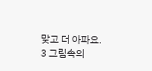맞고 더 아파요. 3 그림속의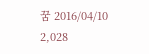꿈 2016/04/10 2,028